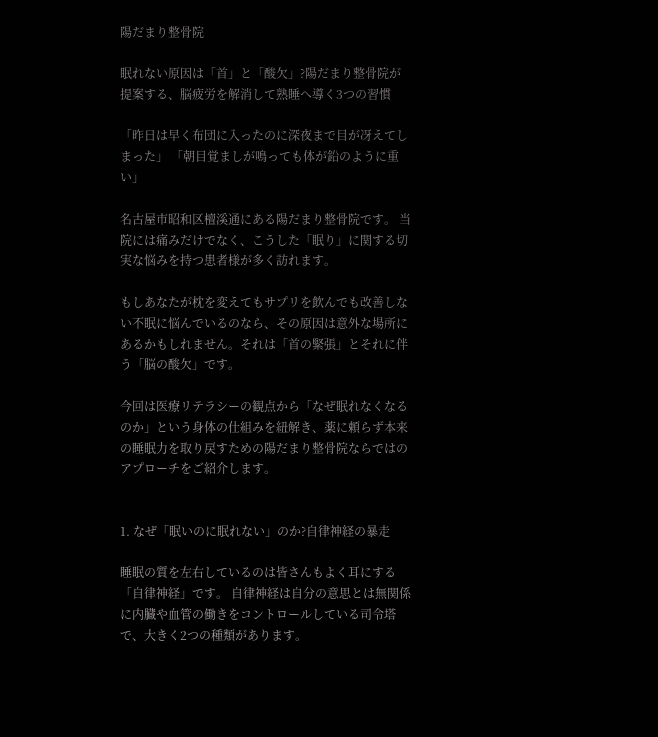陽だまり整骨院

眠れない原因は「首」と「酸欠」?陽だまり整骨院が提案する、脳疲労を解消して熟睡へ導く3つの習慣

「昨日は早く布団に入ったのに深夜まで目が冴えてしまった」 「朝目覚ましが鳴っても体が鉛のように重い」

名古屋市昭和区檀溪通にある陽だまり整骨院です。 当院には痛みだけでなく、こうした「眠り」に関する切実な悩みを持つ患者様が多く訪れます。

もしあなたが枕を変えてもサプリを飲んでも改善しない不眠に悩んでいるのなら、その原因は意外な場所にあるかもしれません。それは「首の緊張」とそれに伴う「脳の酸欠」です。

今回は医療リテラシーの観点から「なぜ眠れなくなるのか」という身体の仕組みを紐解き、薬に頼らず本来の睡眠力を取り戻すための陽だまり整骨院ならではのアプローチをご紹介します。


1. なぜ「眠いのに眠れない」のか?自律神経の暴走

睡眠の質を左右しているのは皆さんもよく耳にする「自律神経」です。 自律神経は自分の意思とは無関係に内臓や血管の働きをコントロールしている司令塔で、大きく2つの種類があります。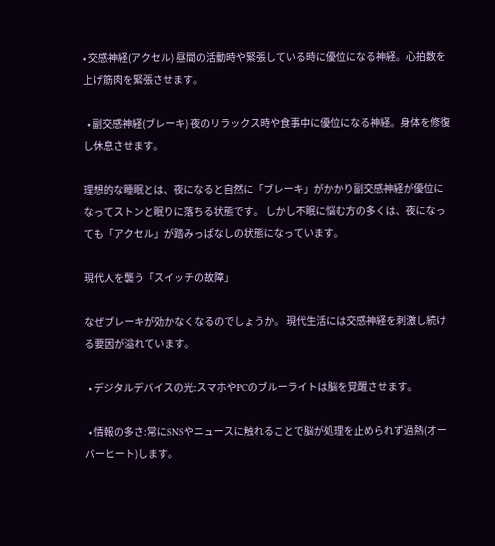• 交感神経(アクセル) 昼間の活動時や緊張している時に優位になる神経。心拍数を上げ筋肉を緊張させます。

  • 副交感神経(ブレーキ) 夜のリラックス時や食事中に優位になる神経。身体を修復し休息させます。

理想的な睡眠とは、夜になると自然に「ブレーキ」がかかり副交感神経が優位になってストンと眠りに落ちる状態です。 しかし不眠に悩む方の多くは、夜になっても「アクセル」が踏みっぱなしの状態になっています。

現代人を襲う「スイッチの故障」

なぜブレーキが効かなくなるのでしょうか。 現代生活には交感神経を刺激し続ける要因が溢れています。

  • デジタルデバイスの光:スマホやPCのブルーライトは脳を覚醒させます。

  • 情報の多さ:常にSNSやニュースに触れることで脳が処理を止められず過熱(オーバーヒート)します。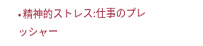• 精神的ストレス:仕事のプレッシャー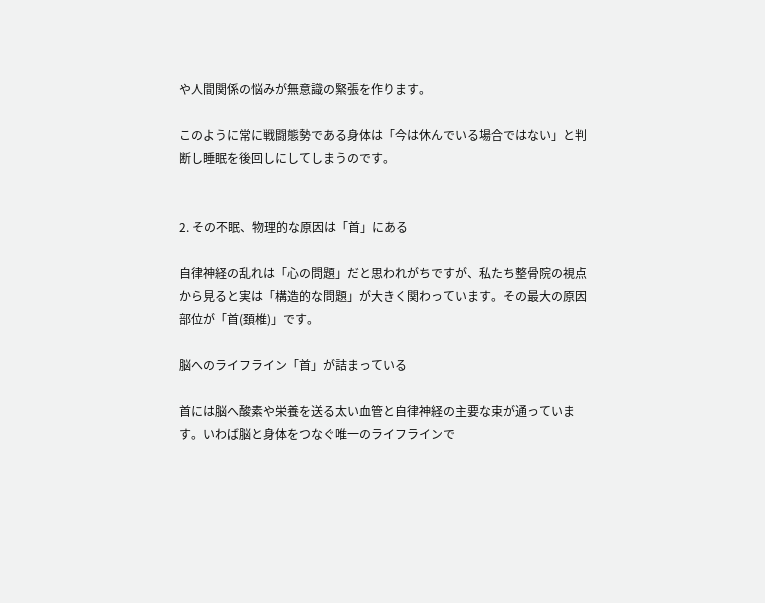や人間関係の悩みが無意識の緊張を作ります。

このように常に戦闘態勢である身体は「今は休んでいる場合ではない」と判断し睡眠を後回しにしてしまうのです。


2. その不眠、物理的な原因は「首」にある

自律神経の乱れは「心の問題」だと思われがちですが、私たち整骨院の視点から見ると実は「構造的な問題」が大きく関わっています。その最大の原因部位が「首(頚椎)」です。

脳へのライフライン「首」が詰まっている

首には脳へ酸素や栄養を送る太い血管と自律神経の主要な束が通っています。いわば脳と身体をつなぐ唯一のライフラインで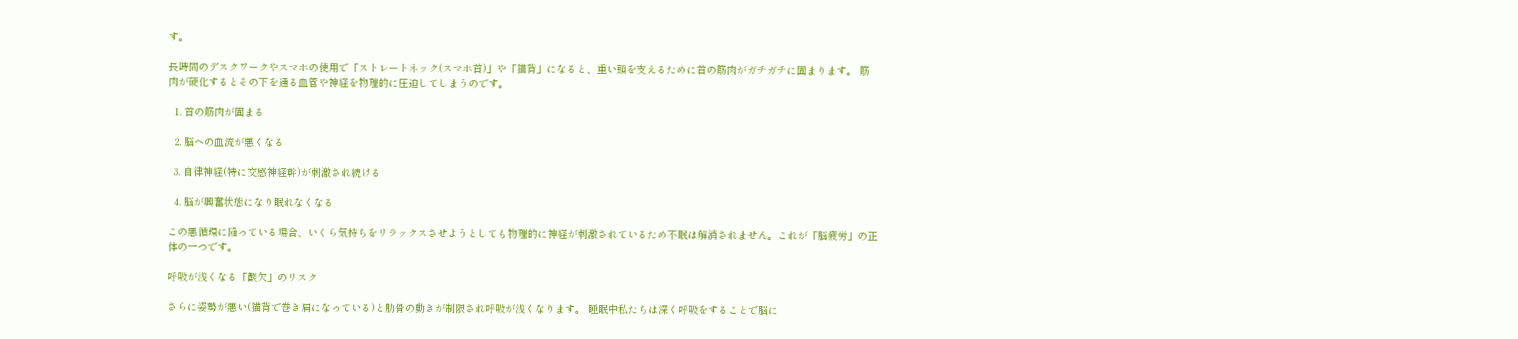す。

長時間のデスクワークやスマホの使用で「ストレートネック(スマホ首)」や「猫背」になると、重い頭を支えるために首の筋肉がガチガチに固まります。 筋肉が硬化するとその下を通る血管や神経を物理的に圧迫してしまうのです。

  1. 首の筋肉が固まる

  2. 脳への血流が悪くなる

  3. 自律神経(特に交感神経幹)が刺激され続ける

  4. 脳が興奮状態になり眠れなくなる

この悪循環に陥っている場合、いくら気持ちをリラックスさせようとしても物理的に神経が刺激されているため不眠は解消されません。これが「脳疲労」の正体の一つです。

呼吸が浅くなる「酸欠」のリスク

さらに姿勢が悪い(猫背で巻き肩になっている)と肋骨の動きが制限され呼吸が浅くなります。 睡眠中私たちは深く呼吸をすることで脳に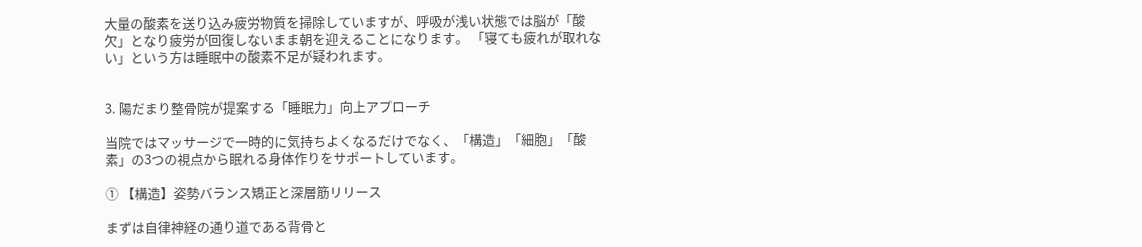大量の酸素を送り込み疲労物質を掃除していますが、呼吸が浅い状態では脳が「酸欠」となり疲労が回復しないまま朝を迎えることになります。 「寝ても疲れが取れない」という方は睡眠中の酸素不足が疑われます。


3. 陽だまり整骨院が提案する「睡眠力」向上アプローチ

当院ではマッサージで一時的に気持ちよくなるだけでなく、「構造」「細胞」「酸素」の3つの視点から眠れる身体作りをサポートしています。

① 【構造】姿勢バランス矯正と深層筋リリース

まずは自律神経の通り道である背骨と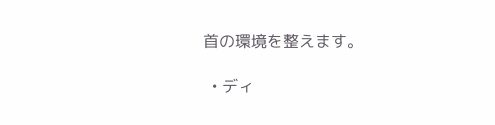首の環境を整えます。

  • ディ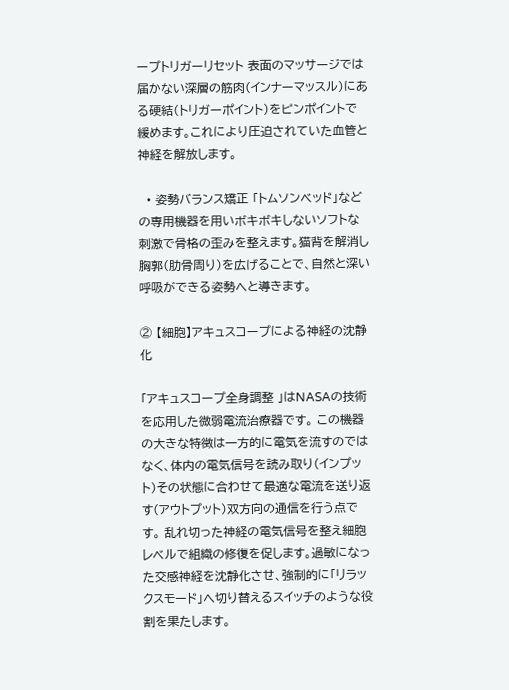ープトリガーリセット 表面のマッサージでは届かない深層の筋肉(インナーマッスル)にある硬結(トリガーポイント)をピンポイントで緩めます。これにより圧迫されていた血管と神経を解放します。

  • 姿勢バランス矯正 「トムソンベッド」などの専用機器を用いボキボキしないソフトな刺激で骨格の歪みを整えます。猫背を解消し胸郭(肋骨周り)を広げることで、自然と深い呼吸ができる姿勢へと導きます。

② 【細胞】アキュスコープによる神経の沈静化

「アキュスコープ全身調整 」はNASAの技術を応用した微弱電流治療器です。 この機器の大きな特徴は一方的に電気を流すのではなく、体内の電気信号を読み取り(インプット)その状態に合わせて最適な電流を送り返す(アウトプット)双方向の通信を行う点です。 乱れ切った神経の電気信号を整え細胞レベルで組織の修復を促します。過敏になった交感神経を沈静化させ、強制的に「リラックスモード」へ切り替えるスイッチのような役割を果たします。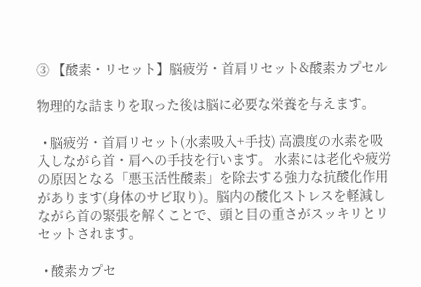③ 【酸素・リセット】脳疲労・首肩リセット&酸素カプセル

物理的な詰まりを取った後は脳に必要な栄養を与えます。

  • 脳疲労・首肩リセット(水素吸入+手技) 高濃度の水素を吸入しながら首・肩への手技を行います。 水素には老化や疲労の原因となる「悪玉活性酸素」を除去する強力な抗酸化作用があります(身体のサビ取り)。脳内の酸化ストレスを軽減しながら首の緊張を解くことで、頭と目の重さがスッキリとリセットされます。

  • 酸素カプセ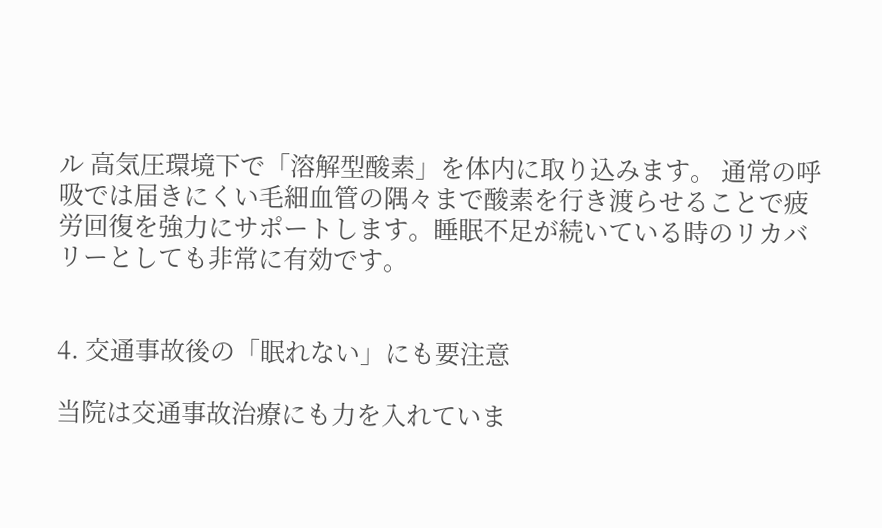ル 高気圧環境下で「溶解型酸素」を体内に取り込みます。 通常の呼吸では届きにくい毛細血管の隅々まで酸素を行き渡らせることで疲労回復を強力にサポートします。睡眠不足が続いている時のリカバリーとしても非常に有効です。


4. 交通事故後の「眠れない」にも要注意

当院は交通事故治療にも力を入れていま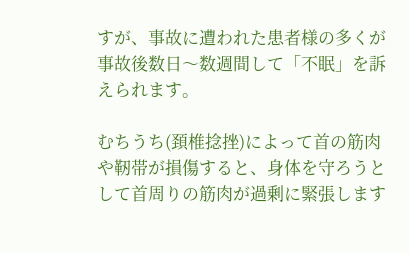すが、事故に遭われた患者様の多くが事故後数日〜数週間して「不眠」を訴えられます。

むちうち(頚椎捻挫)によって首の筋肉や靭帯が損傷すると、身体を守ろうとして首周りの筋肉が過剰に緊張します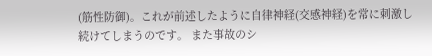(筋性防御)。これが前述したように自律神経(交感神経)を常に刺激し続けてしまうのです。 また事故のシ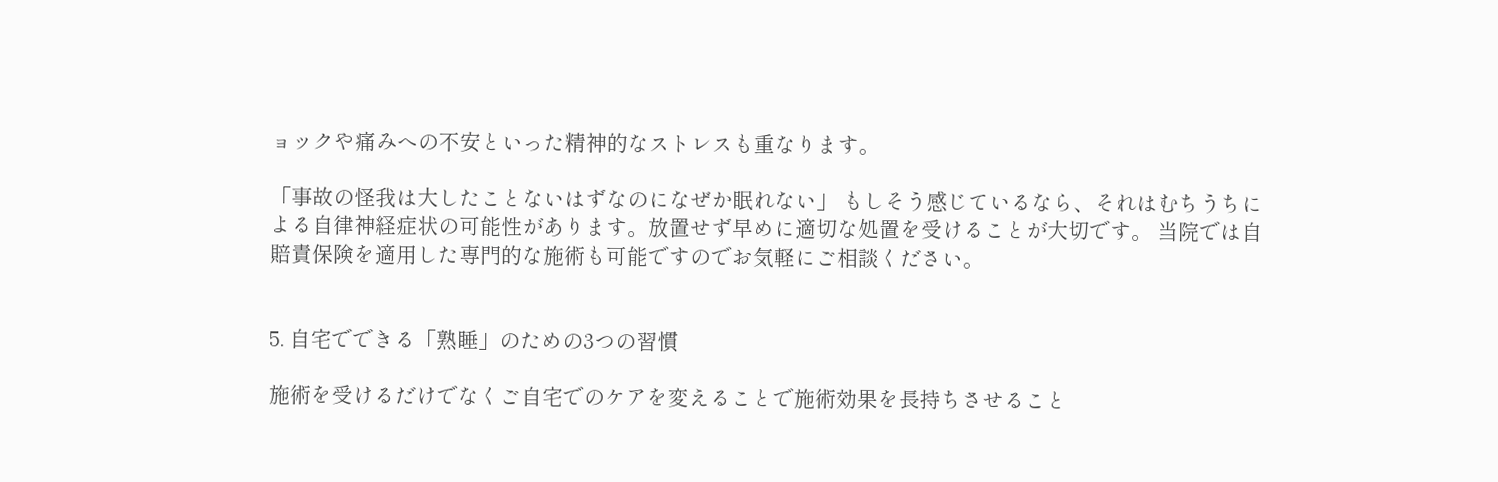ョックや痛みへの不安といった精神的なストレスも重なります。

「事故の怪我は大したことないはずなのになぜか眠れない」 もしそう感じているなら、それはむちうちによる自律神経症状の可能性があります。放置せず早めに適切な処置を受けることが大切です。 当院では自賠責保険を適用した専門的な施術も可能ですのでお気軽にご相談ください。


5. 自宅でできる「熟睡」のための3つの習慣

施術を受けるだけでなくご自宅でのケアを変えることで施術効果を長持ちさせること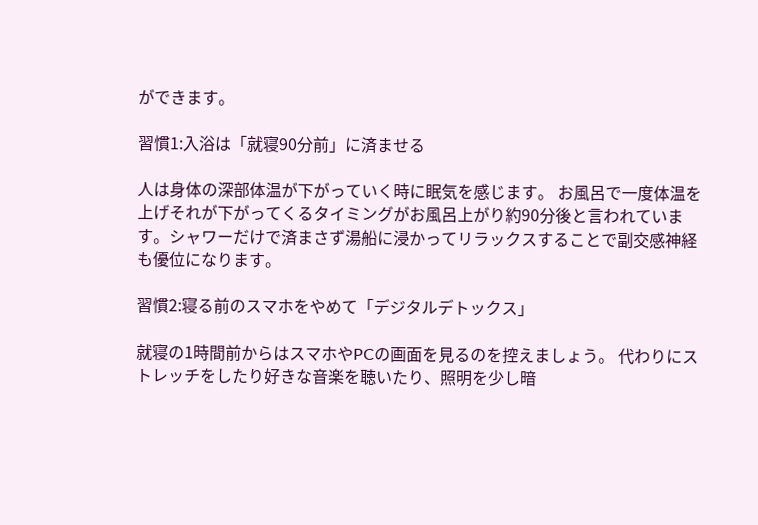ができます。

習慣1:入浴は「就寝90分前」に済ませる

人は身体の深部体温が下がっていく時に眠気を感じます。 お風呂で一度体温を上げそれが下がってくるタイミングがお風呂上がり約90分後と言われています。シャワーだけで済まさず湯船に浸かってリラックスすることで副交感神経も優位になります。

習慣2:寝る前のスマホをやめて「デジタルデトックス」

就寝の1時間前からはスマホやPCの画面を見るのを控えましょう。 代わりにストレッチをしたり好きな音楽を聴いたり、照明を少し暗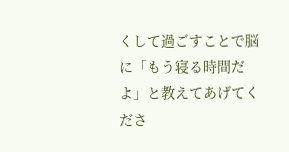くして過ごすことで脳に「もう寝る時間だよ」と教えてあげてくださ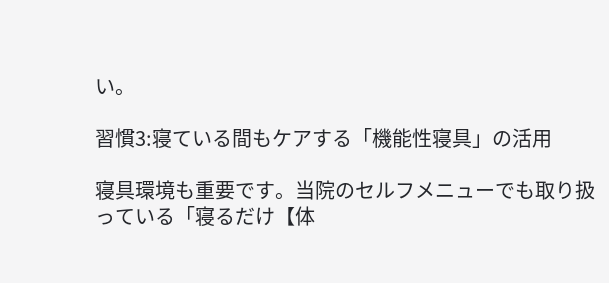い。

習慣3:寝ている間もケアする「機能性寝具」の活用

寝具環境も重要です。当院のセルフメニューでも取り扱っている「寝るだけ【体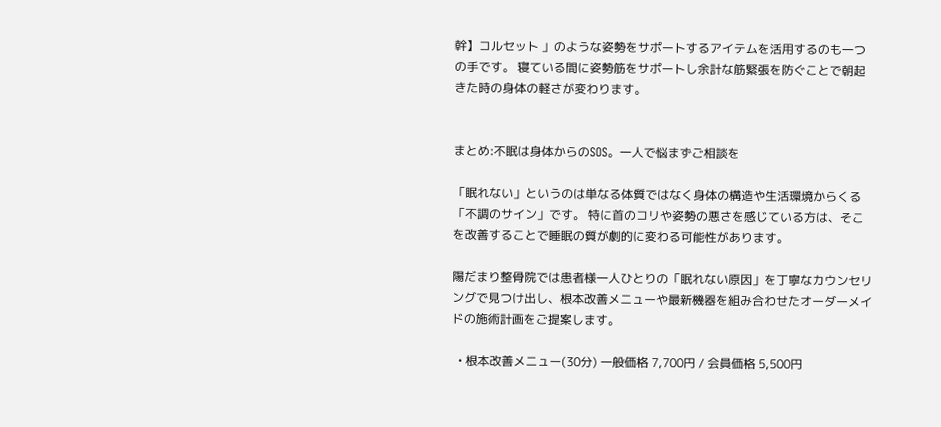幹】コルセット 」のような姿勢をサポートするアイテムを活用するのも一つの手です。 寝ている間に姿勢筋をサポートし余計な筋緊張を防ぐことで朝起きた時の身体の軽さが変わります。


まとめ:不眠は身体からのSOS。一人で悩まずご相談を

「眠れない」というのは単なる体質ではなく身体の構造や生活環境からくる「不調のサイン」です。 特に首のコリや姿勢の悪さを感じている方は、そこを改善することで睡眠の質が劇的に変わる可能性があります。

陽だまり整骨院では患者様一人ひとりの「眠れない原因」を丁寧なカウンセリングで見つけ出し、根本改善メニューや最新機器を組み合わせたオーダーメイドの施術計画をご提案します。

  • 根本改善メニュー(30分) 一般価格 7,700円 / 会員価格 5,500円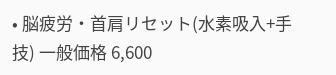• 脳疲労・首肩リセット(水素吸入+手技) 一般価格 6,600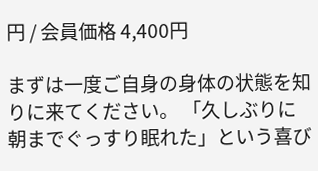円 / 会員価格 4,400円

まずは一度ご自身の身体の状態を知りに来てください。 「久しぶりに朝までぐっすり眠れた」という喜び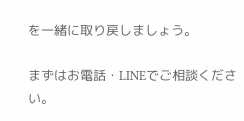を一緒に取り戻しましょう。

まずはお電話・LINEでご相談ください。